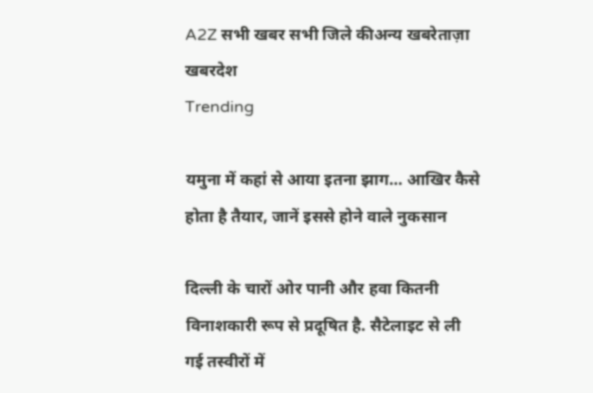A2Z सभी खबर सभी जिले कीअन्य खबरेताज़ा खबरदेश
Trending

यमुना में कहां से आया इतना झाग… आखिर कैसे होता है तैयार, जानें इससे होने वाले नुकसान

दिल्ली के चारों ओर पानी और हवा कितनी विनाशकारी रूप से प्रदूषित है. सैटेलाइट से ली गई तस्वीरों में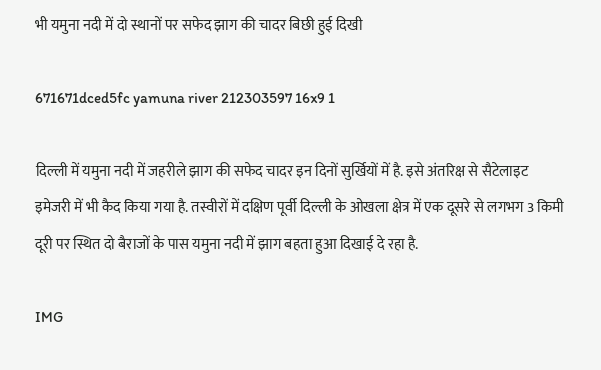भी यमुना नदी में दो स्थानों पर सफेद झाग की चादर बिछी हुई दिखी

671671dced5fc yamuna river 212303597 16x9 1

दिल्ली में यमुना नदी में जहरीले झाग की सफेद चादर इन दिनों सुर्खियों में है. इसे अंतरिक्ष से सैटेलाइट इमेजरी में भी कैद किया गया है. तस्वीरों में दक्षिण पूर्वी दिल्ली के ओखला क्षेत्र में एक दूसरे से लगभग 3 किमी दूरी पर स्थित दो बैराजों के पास यमुना नदी में झाग बहता हुआ दिखाई दे रहा है.

IMG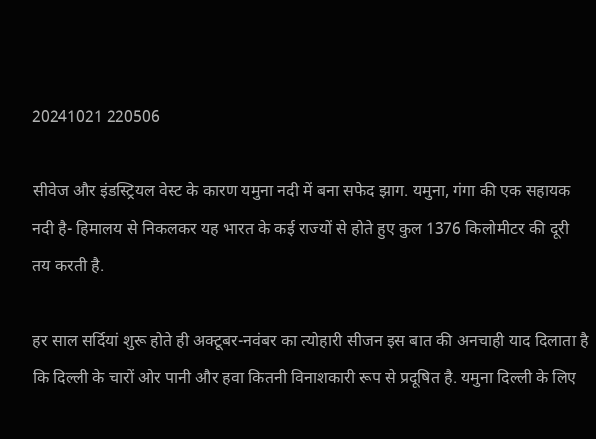20241021 220506

सीवेज और इंडस्ट्रियल वेस्ट के कारण यमुना नदी में बना सफेद झाग. यमुना, गंगा की एक सहायक नदी है- हिमालय से निकलकर यह भारत के कई राज्यों से होते हुए कुल 1376 किलोमीटर की दूरी तय करती है.

हर साल सर्दियां शुरू होते ही अक्टूबर-नवंबर का त्योहारी सीजन इस बात की अनचाही याद दिलाता है कि दिल्ली के चारों ओर पानी और हवा कितनी विनाशकारी रूप से प्रदूषित है. यमुना दिल्ली के लिए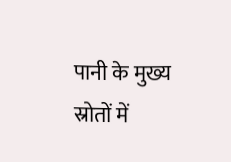पानी के मुख्य स्रोतों में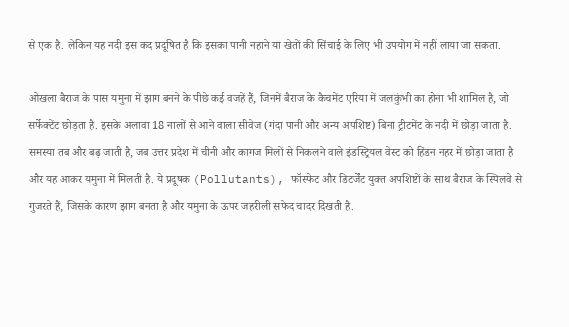से एक है. लेकिन यह नदी इस कद प्रदूषित है कि इसका पानी नहाने या खेतों की सिंचाई के लिए भी उपयोग में नहीं लाया जा सकता.

ओखला बैराज के पास यमुना में झाग बनने के पीछे कई वजहें हैं, जिनमें बैराज के कैचमेंट एरिया में जलकुंभी का होना भी शामिल है, जो सर्फेक्टेंट छोड़ता है. इसके अलावा 18 नालों से आने वाला सीवेज (गंदा पानी और अन्य अपशिष्ट) बिना ट्रीटमेंट के नदी में छोड़ा जाता है. समस्या तब और बढ़ जाती है, जब उत्तर प्रदेश में चीनी और कागज मिलों से निकलने वाले इंडस्ट्रियल वेस्ट को हिंडन नहर में छोड़ा जाता है और यह आकर यमुना में मिलती है. ये प्रदूषक (Pollutants), फॉस्फेट और डिटर्जेंट युक्त अपशिष्टों के साथ बैराज के स्पिलवे से गुजरते हैं, जिसके कारण झाग बनता है और यमुना के ऊपर जहरीली सफेद चादर दिखती है.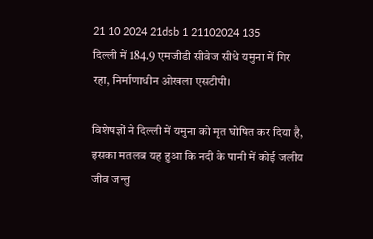21 10 2024 21dsb 1 21102024 135
दिल्ली में 184.9 एमजीडी सीवेज सीधे यमुना में गिर रहा, निर्माणाधीन ओखला एसटीपी।

विशेषज्ञों ने दिल्ली में यमुना को मृत घोषित कर दिया है, इसका मतलब यह हुआ कि नदी के पानी में कोई जलीय जीव जन्तु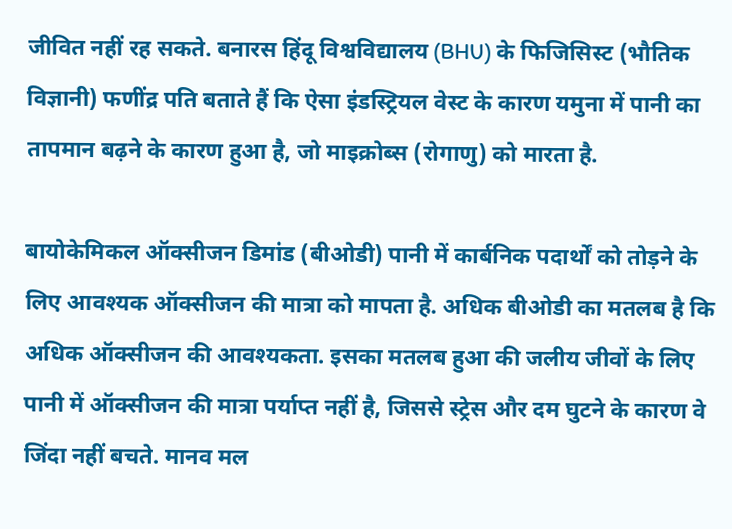जीवित नहीं रह सकते. बनारस हिंदू विश्वविद्यालय (BHU) के फिजिसिस्ट (भौतिक विज्ञानी) फणींद्र पति बताते हैं कि ऐसा इंडस्ट्रियल वेस्ट के कारण यमुना में पानी का तापमान बढ़ने के कारण हुआ है, जो माइक्रोब्स (रोगाणु) को मारता है.

बायोकेमिकल ऑक्सीजन डिमांड (बीओडी) पानी में कार्बनिक पदार्थों को तोड़ने के लिए आवश्यक ऑक्सीजन की मात्रा को मापता है. अधिक बीओडी का मतलब है कि अधिक ऑक्सीजन की आवश्यकता. इसका मतलब हुआ की जलीय जीवों के लिए पानी में ऑक्सीजन की मात्रा पर्याप्त नहीं है, जिससे स्ट्रेस और दम घुटने के कारण वे जिंदा नहीं बचते. मानव मल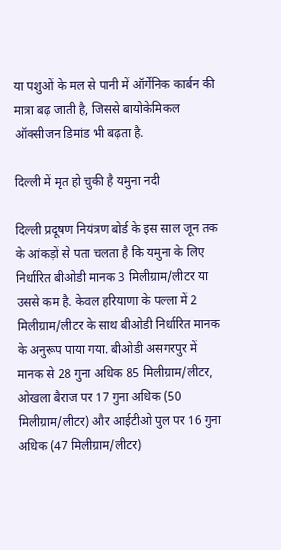या पशुओं के मल से पानी में ऑर्गेनिक कार्बन की मात्रा बढ़ जाती है, जिससे बायोकेमिकल ऑक्सीजन डिमांड भी बढ़ता है.

दिल्ली में मृत हो चुकी है यमुना नदी

दिल्ली प्रदूषण नियंत्रण बोर्ड के इस साल जून तक के आंकड़ों से पता चलता है कि यमुना के लिए निर्धारित बीओडी मानक 3 मिलीग्राम/लीटर या उससे कम है. केवल हरियाणा के पल्ला में 2 मिलीग्राम/लीटर के साथ बीओडी निर्धारित मानक के अनुरूप पाया गया. बीओडी असगरपुर में मानक से 28 गुना अधिक 85 मिलीग्राम/लीटर, ओखला बैराज पर 17 गुना अधिक (50 मिलीग्राम/लीटर) और आईटीओ पुल पर 16 गुना अधिक (47 मिलीग्राम/लीटर)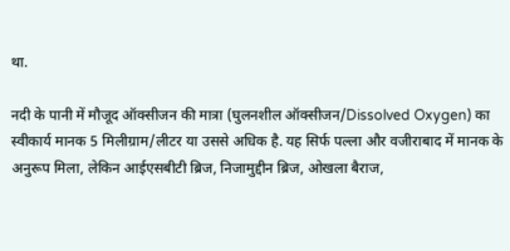था.

नदी के पानी में मौजूद ऑक्सीजन की मात्रा (घुलनशील ऑक्सीजन/Dissolved Oxygen) का स्वीकार्य मानक 5 मिलीग्राम/लीटर या उससे अधिक है. यह सिर्फ पल्ला और वजीराबाद में मानक के अनुरूप मिला, लेकिन आईएसबीटी ब्रिज, निजामुद्दीन ब्रिज, ओखला बैराज,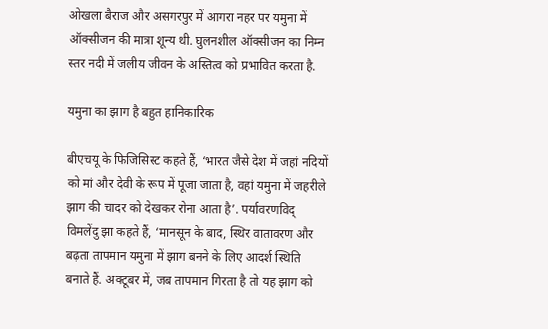ओखला बैराज और असगरपुर में आगरा नहर पर यमुना में ऑक्सीजन की मात्रा शून्य थी. घुलनशील ऑक्सीजन का निम्न स्तर नदी में जलीय जीवन के अस्तित्व को प्रभावित करता है.

यमुना का झाग है बहुत हानिकारिक

बीएचयू के फिजिसिस्ट कहते हैं, ‘भारत जैसे देश में जहां नदियों को मां और देवी के रूप में पूजा जाता है, वहां यमुना में जहरीले झाग की चादर को देखकर रोना आता है’. पर्यावरणविद् विमलेंदु झा कहते हैं, ‘मानसून के बाद, स्थिर वातावरण और बढ़ता तापमान यमुना में झाग बनने के लिए आदर्श स्थिति बनाते हैं. अक्टूबर में, जब तापमान गिरता है तो यह झाग को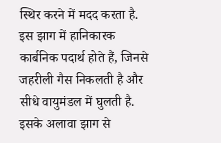स्थिर करने में मदद करता है. इस झाग में हानिकारक कार्बनिक पदार्थ होते हैं, जिनसे जहरीली गैस निकलती है और सीधे वायुमंडल में घुलती है. इसके अलावा झाग से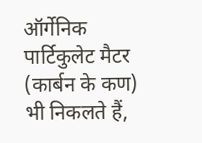ऑर्गेनिक पार्टिकुलेट मैटर (कार्बन के कण) भी निकलते हैं,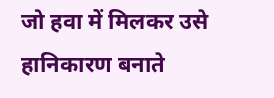जो हवा में मिलकर उसे हानिकारण बनाते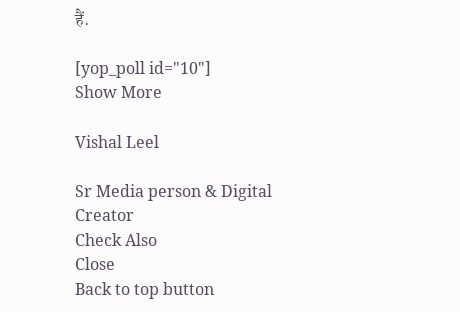हैं.

[yop_poll id="10"]
Show More

Vishal Leel

Sr Media person & Digital Creator
Check Also
Close
Back to top button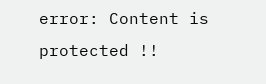error: Content is protected !!